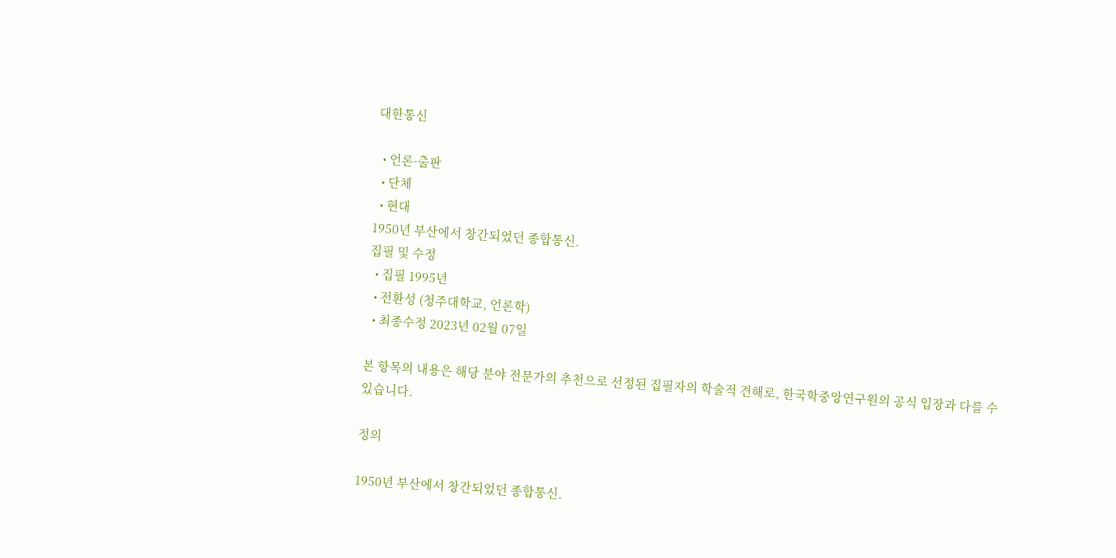대한통신

  • 언론·출판
  • 단체
  • 현대
1950년 부산에서 창간되었던 종합통신.
집필 및 수정
  • 집필 1995년
  • 전환성 (청주대학교, 언론학)
  • 최종수정 2023년 02월 07일

본 항목의 내용은 해당 분야 전문가의 추천으로 선정된 집필자의 학술적 견해로, 한국학중앙연구원의 공식 입장과 다를 수 있습니다.

정의

1950년 부산에서 창간되었던 종합통신.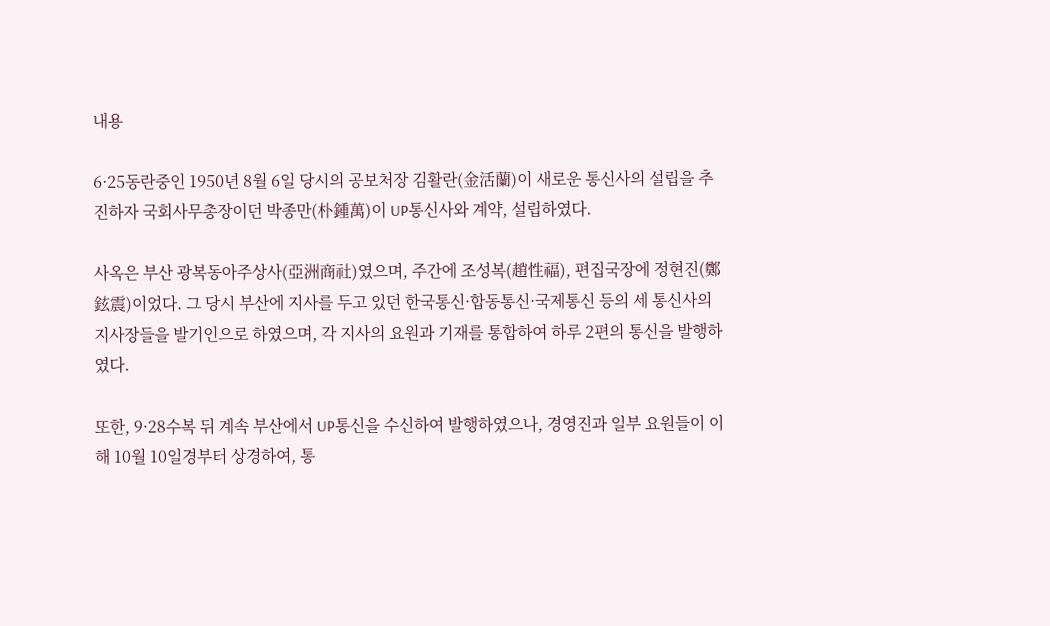내용

6·25동란중인 1950년 8월 6일 당시의 공보처장 김활란(金活蘭)이 새로운 통신사의 설립을 추진하자 국회사무총장이던 박종만(朴鍾萬)이 UP통신사와 계약, 설립하였다.

사옥은 부산 광복동아주상사(亞洲商社)였으며, 주간에 조성복(趙性福), 편집국장에 정현진(鄭鉉震)이었다. 그 당시 부산에 지사를 두고 있던 한국통신·합동통신·국제통신 등의 세 통신사의 지사장들을 발기인으로 하였으며, 각 지사의 요원과 기재를 통합하여 하루 2편의 통신을 발행하였다.

또한, 9·28수복 뒤 계속 부산에서 UP통신을 수신하여 발행하였으나, 경영진과 일부 요원들이 이 해 10월 10일경부터 상경하여, 통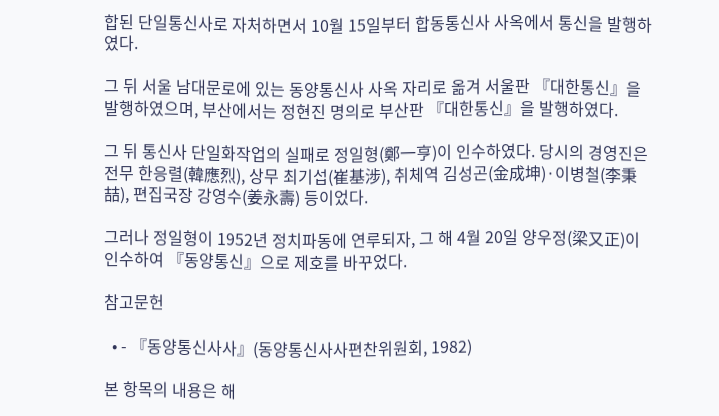합된 단일통신사로 자처하면서 10월 15일부터 합동통신사 사옥에서 통신을 발행하였다.

그 뒤 서울 남대문로에 있는 동양통신사 사옥 자리로 옮겨 서울판 『대한통신』을 발행하였으며, 부산에서는 정현진 명의로 부산판 『대한통신』을 발행하였다.

그 뒤 통신사 단일화작업의 실패로 정일형(鄭一亨)이 인수하였다. 당시의 경영진은 전무 한응렬(韓應烈), 상무 최기섭(崔基涉), 취체역 김성곤(金成坤)·이병철(李秉喆), 편집국장 강영수(姜永壽) 등이었다.

그러나 정일형이 1952년 정치파동에 연루되자, 그 해 4월 20일 양우정(梁又正)이 인수하여 『동양통신』으로 제호를 바꾸었다.

참고문헌

  • - 『동양통신사사』(동양통신사사편찬위원회, 1982)

본 항목의 내용은 해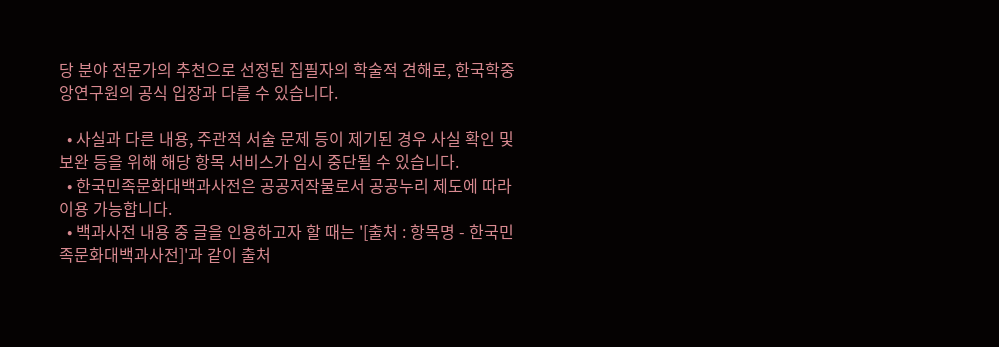당 분야 전문가의 추천으로 선정된 집필자의 학술적 견해로, 한국학중앙연구원의 공식 입장과 다를 수 있습니다.

  • 사실과 다른 내용, 주관적 서술 문제 등이 제기된 경우 사실 확인 및 보완 등을 위해 해당 항목 서비스가 임시 중단될 수 있습니다.
  • 한국민족문화대백과사전은 공공저작물로서 공공누리 제도에 따라 이용 가능합니다.
  • 백과사전 내용 중 글을 인용하고자 할 때는 '[출처 : 항목명 - 한국민족문화대백과사전]'과 같이 출처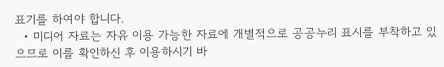표기를 하여야 합니다.
  • 미디어 자료는 자유 이용 가능한 자료에 개별적으로 공공누리 표시를 부착하고 있으므로 이를 확인하신 후 이용하시기 바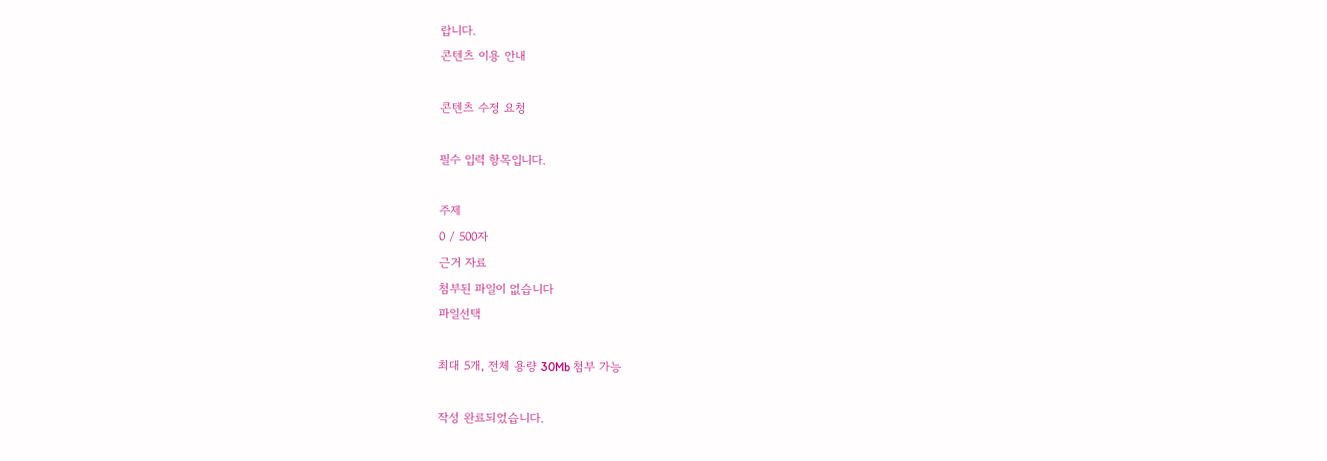랍니다.
콘텐츠 이용 안내

콘텐츠 수정 요청

필수 입력 항목입니다.

주제
0 / 500자
근거 자료
첨부된 파일이 없습니다
파일선택

최대 5개, 전체 용량 30Mb 첨부 가능

작성 완료되었습니다.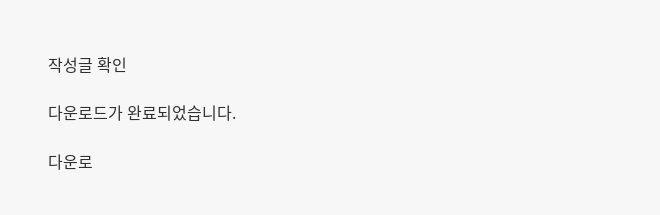작성글 확인

다운로드가 완료되었습니다.

다운로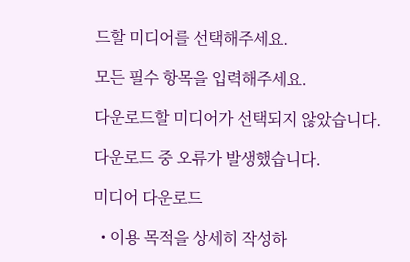드할 미디어를 선택해주세요.

모든 필수 항목을 입력해주세요.

다운로드할 미디어가 선택되지 않았습니다.

다운로드 중 오류가 발생했습니다.

미디어 다운로드

  • 이용 목적을 상세히 작성하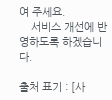여 주세요.
    서비스 개선에 반영하도록 하겠습니다.

출처 표기 : [사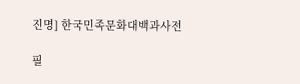진명] 한국민족문화대백과사전

필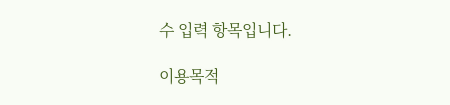수 입력 항목입니다.

이용목적